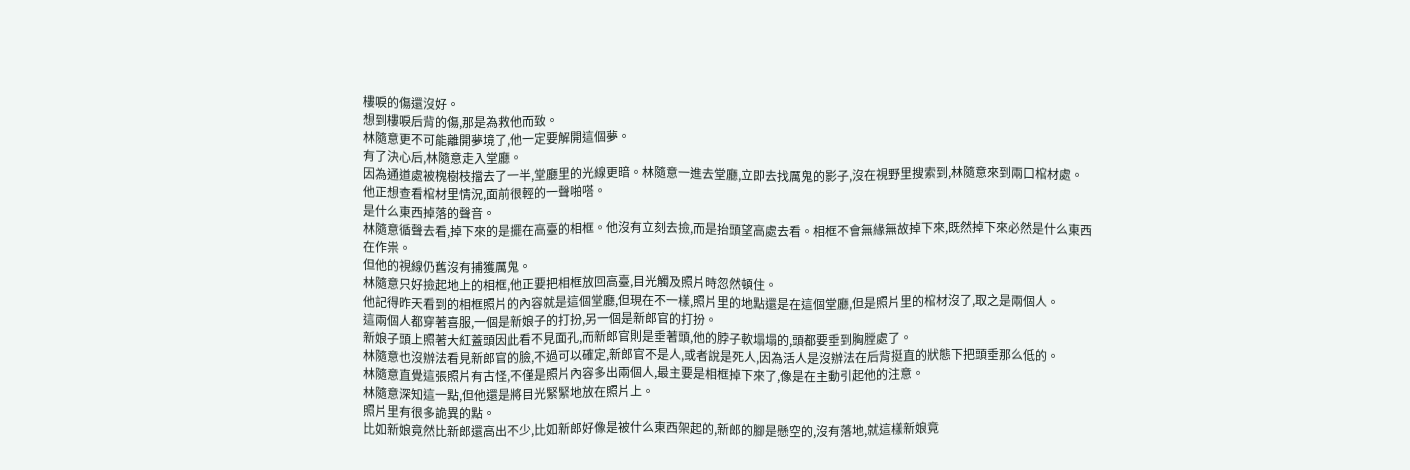樓唳的傷還沒好。
想到樓唳后背的傷,那是為救他而致。
林隨意更不可能離開夢境了,他一定要解開這個夢。
有了決心后,林隨意走入堂廳。
因為通道處被槐樹枝擋去了一半,堂廳里的光線更暗。林隨意一進去堂廳,立即去找厲鬼的影子,沒在視野里搜索到,林隨意來到兩口棺材處。
他正想查看棺材里情況,面前很輕的一聲啪嗒。
是什么東西掉落的聲音。
林隨意循聲去看,掉下來的是擺在高臺的相框。他沒有立刻去撿,而是抬頭望高處去看。相框不會無緣無故掉下來,既然掉下來必然是什么東西在作祟。
但他的視線仍舊沒有捕獲厲鬼。
林隨意只好撿起地上的相框,他正要把相框放回高臺,目光觸及照片時忽然頓住。
他記得昨天看到的相框照片的內容就是這個堂廳,但現在不一樣,照片里的地點還是在這個堂廳,但是照片里的棺材沒了,取之是兩個人。
這兩個人都穿著喜服,一個是新娘子的打扮,另一個是新郎官的打扮。
新娘子頭上照著大紅蓋頭因此看不見面孔,而新郎官則是垂著頭,他的脖子軟塌塌的,頭都要垂到胸膛處了。
林隨意也沒辦法看見新郎官的臉,不過可以確定,新郎官不是人,或者說是死人,因為活人是沒辦法在后背挺直的狀態下把頭垂那么低的。
林隨意直覺這張照片有古怪,不僅是照片內容多出兩個人,最主要是相框掉下來了,像是在主動引起他的注意。
林隨意深知這一點,但他還是將目光緊緊地放在照片上。
照片里有很多詭異的點。
比如新娘竟然比新郎還高出不少,比如新郎好像是被什么東西架起的,新郎的腳是懸空的,沒有落地,就這樣新娘竟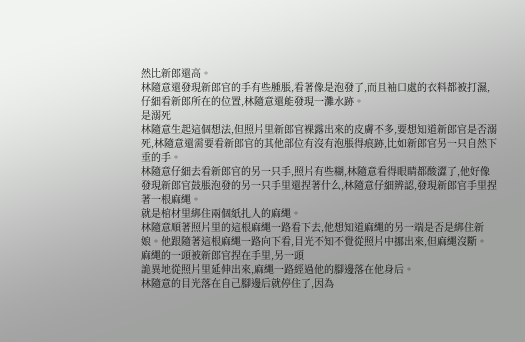然比新郎還高。
林隨意還發現新郎官的手有些腫脹,看著像是泡發了,而且袖口處的衣料都被打濕,仔細看新郎所在的位置,林隨意還能發現一灘水跡。
是溺死
林隨意生起這個想法,但照片里新郎官裸露出來的皮膚不多,要想知道新郎官是否溺死,林隨意還需要看新郎官的其他部位有沒有泡脹得痕跡,比如新郎官另一只自然下垂的手。
林隨意仔細去看新郎官的另一只手,照片有些糊,林隨意看得眼睛都酸澀了,他好像發現新郎官鼓脹泡發的另一只手里還捏著什么,林隨意仔細辨認,發現新郎官手里捏著一根麻繩。
就是棺材里綁住兩個紙扎人的麻繩。
林隨意順著照片里的這根麻繩一路看下去,他想知道麻繩的另一端是否是綁住新娘。他跟隨著這根麻繩一路向下看,目光不知不覺從照片中挪出來,但麻繩沒斷。
麻繩的一頭被新郎官捏在手里,另一頭
詭異地從照片里延伸出來,麻繩一路經過他的腳邊落在他身后。
林隨意的目光落在自己腳邊后就停住了,因為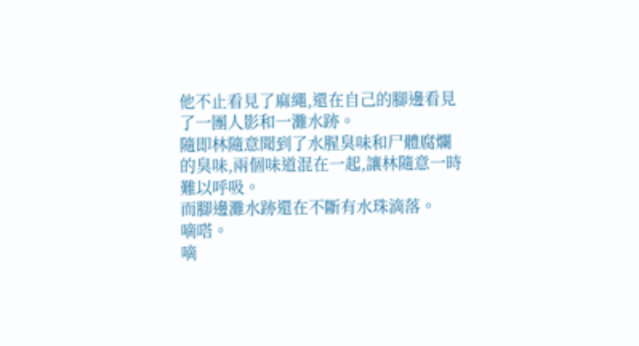他不止看見了麻繩,還在自己的腳邊看見了一團人影和一灘水跡。
隨即林隨意聞到了水腥臭味和尸體腐爛的臭味,兩個味道混在一起,讓林隨意一時難以呼吸。
而腳邊灘水跡還在不斷有水珠滴落。
嘀嗒。
嘀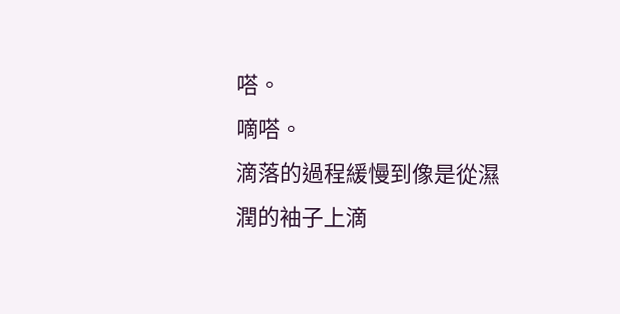嗒。
嘀嗒。
滴落的過程緩慢到像是從濕潤的袖子上滴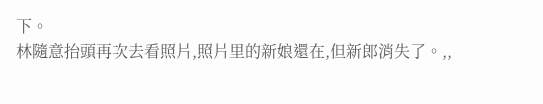下。
林隨意抬頭再次去看照片,照片里的新娘還在,但新郎消失了。,,